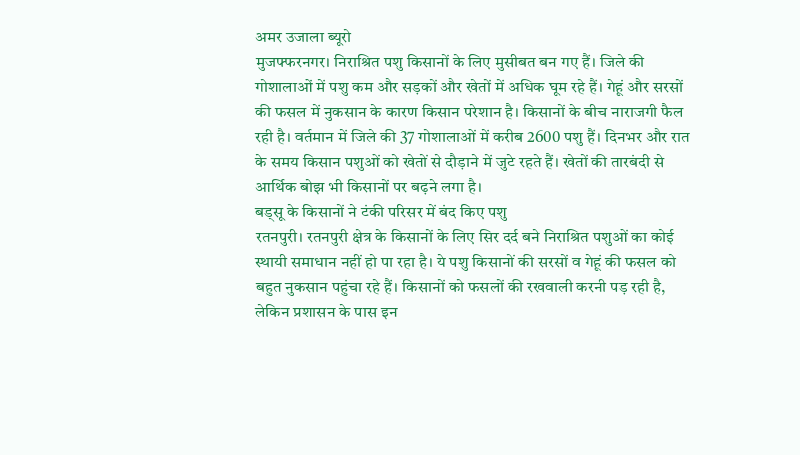अमर उजाला ब्यूरो
मुजफ्फरनगर। निराश्रित पशु किसानों के लिए मुसीबत बन गए हैं। जिले की गोशालाओं में पशु कम और सड़कों और खेतों में अधिक घूम रहे हैं। गेहूं और सरसों की फसल में नुकसान के कारण किसान परेशान है। किसानों के बीच नाराजगी फैल रही है। वर्तमान में जिले की 37 गोशालाओं में करीब 2600 पशु हैं। दिनभर और रात के समय किसान पशुओं को खेतों से दौड़ाने में जुटे रहते हैं। खेतों की तारबंदी से आर्थिक बोझ भी किसानों पर बढ़ने लगा है।
बड्सू के किसानों ने टंकी परिसर में बंद किए पशु
रतनपुरी। रतनपुरी क्षेत्र के किसानों के लिए सिर दर्द बने निराश्रित पशुओं का कोई स्थायी समाधान नहीं हो पा रहा है। ये पशु किसानों की सरसों व गेहूं की फसल को बहुत नुकसान पहुंचा रहे हैं। किसानों को फसलों की रखवाली करनी पड़ रही है, लेकिन प्रशासन के पास इन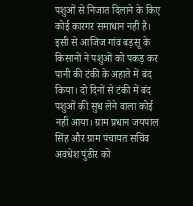पशुओं से निजात दिलाने के किए कोई कारगर समाधान नहीं है। इसी से आजिज गांव बड़सू के किसानों ने पशुओं को पकड़ कर पानी की टंकी के अहाते में बंद किया। दो दिनों से टंकी में बंद पशुओं की सुध लेने वाला कोई नहीं आया। ग्राम प्रधान जयपाल सिंह और ग्राम पंचायत सचिव अवधेश पुंडीर को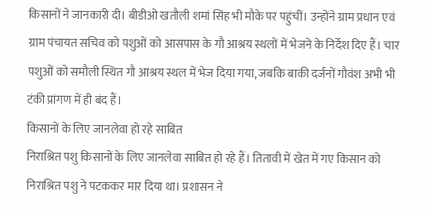किसानों ने जानकारी दी। बीडीओ खतौली शमां सिंह भी मौके पर पहुंचीं। उन्होंने ग्राम प्रधान एवं ग्राम पंचायत सचिव को पशुओं को आसपास के गौ आश्रय स्थलों में भेजने के निर्देश दिए हैं। चार पशुओं को समौली स्थित गौ आश्रय स्थल में भेज दिया गया, जबकि बाकी दर्जनों गौवंश अभी भी टंकी प्रांगण में ही बंद हैं।
किसानों के लिए जानलेवा हो रहे साबित
निराश्रित पशु किसानों के लिए जानलेवा साबित हो रहे हैं। तितावी में खेत में गए किसान को निराश्रित पशु ने पटककर मार दिया था। प्रशासन ने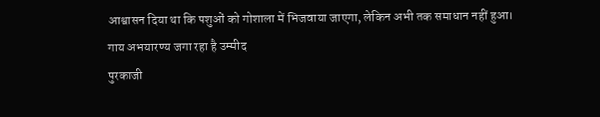आश्वासन दिया था कि पशुओं को गोशाला में भिजवाया जाएगा, लेकिन अभी तक समाधान नहीं हुआ।
गाय अभयारण्य जगा रहा है उम्मीद
पुरकाजी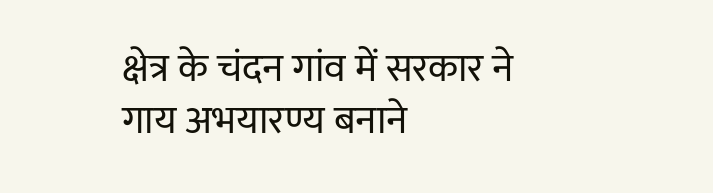क्षेत्र के चंदन गांव में सरकार ने गाय अभयारण्य बनाने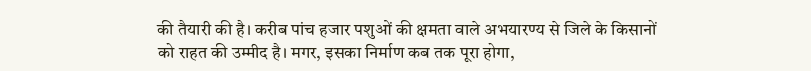की तैयारी की है। करीब पांच हजार पशुओं की क्षमता वाले अभयारण्य से जिले के किसानों को राहत की उम्मीद है। मगर, इसका निर्माण कब तक पूरा होगा,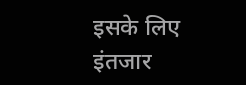इसके लिए इंतजार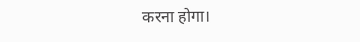करना होगा।